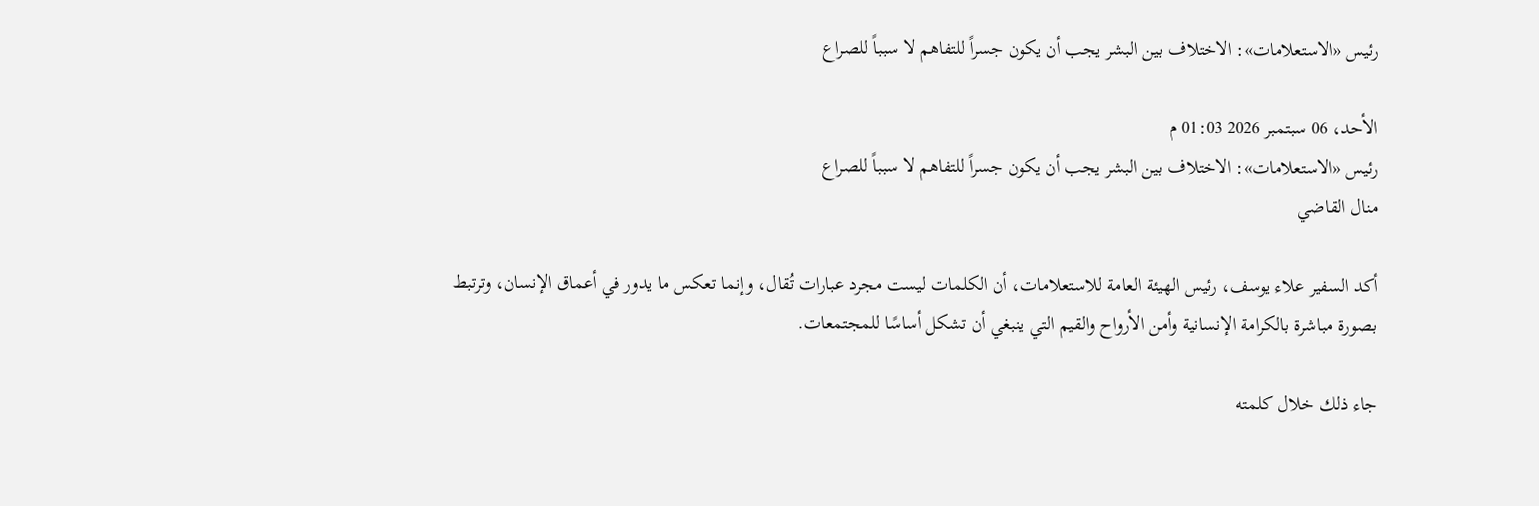رئيس «الاستعلامات»: الاختلاف بين البشر يجب أن يكون جسراً للتفاهم لا سبباً للصراع

الأحد، 06 سبتمبر 2026 01:03 م
رئيس «الاستعلامات»: الاختلاف بين البشر يجب أن يكون جسراً للتفاهم لا سبباً للصراع
منال القاضي

أكد السفير علاء يوسف، رئيس الهيئة العامة للاستعلامات، أن الكلمات ليست مجرد عبارات تُقال، وإنما تعكس ما يدور في أعماق الإنسان، وترتبط بصورة مباشرة بالكرامة الإنسانية وأمن الأرواح والقيم التي ينبغي أن تشكل أساسًا للمجتمعات.

جاء ذلك خلال كلمته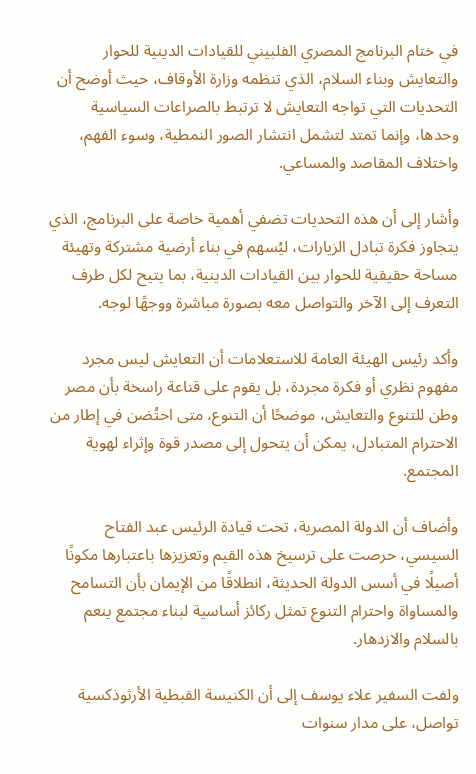في ختام البرنامج المصري الفلبيني للقيادات الدينية للحوار والتعايش وبناء السلام، الذي تنظمه وزارة الأوقاف، حيث أوضح أن التحديات التي تواجه التعايش لا ترتبط بالصراعات السياسية وحدها، وإنما تمتد لتشمل انتشار الصور النمطية، وسوء الفهم، واختلاف المقاصد والمساعي.

وأشار إلى أن هذه التحديات تضفي أهمية خاصة على البرنامج، الذي يتجاوز فكرة تبادل الزيارات، ليُسهم في بناء أرضية مشتركة وتهيئة مساحة حقيقية للحوار بين القيادات الدينية، بما يتيح لكل طرف التعرف إلى الآخر والتواصل معه بصورة مباشرة ووجهًا لوجه.

وأكد رئيس الهيئة العامة للاستعلامات أن التعايش ليس مجرد مفهوم نظري أو فكرة مجردة، بل يقوم على قناعة راسخة بأن مصر وطن للتنوع والتعايش، موضحًا أن التنوع، متى احتُضن في إطار من الاحترام المتبادل، يمكن أن يتحول إلى مصدر قوة وإثراء لهوية المجتمع.

وأضاف أن الدولة المصرية، تحت قيادة الرئيس عبد الفتاح السيسي، حرصت على ترسيخ هذه القيم وتعزيزها باعتبارها مكونًا أصيلًا في أسس الدولة الحديثة، انطلاقًا من الإيمان بأن التسامح والمساواة واحترام التنوع تمثل ركائز أساسية لبناء مجتمع ينعم بالسلام والازدهار.

ولفت السفير علاء يوسف إلى أن الكنيسة القبطية الأرثوذكسية تواصل، على مدار سنوات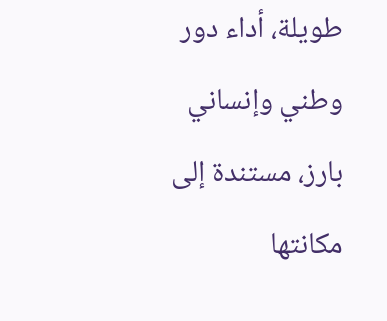طويلة، أداء دور وطني وإنساني بارز، مستندة إلى مكانتها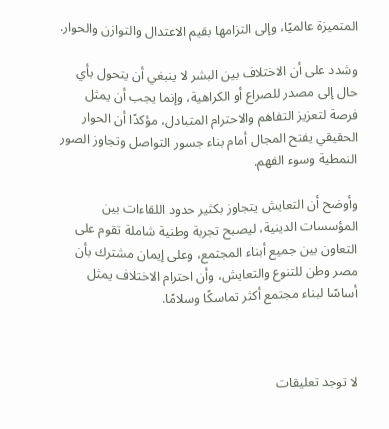المتميزة عالميًا، وإلى التزامها بقيم الاعتدال والتوازن والحوار.

وشدد على أن الاختلاف بين البشر لا ينبغي أن يتحول بأي حال إلى مصدر للصراع أو الكراهية، وإنما يجب أن يمثل فرصة لتعزيز التفاهم والاحترام المتبادل، مؤكدًا أن الحوار الحقيقي يفتح المجال أمام بناء جسور التواصل وتجاوز الصور النمطية وسوء الفهم.

وأوضح أن التعايش يتجاوز بكثير حدود اللقاءات بين المؤسسات الدينية، ليصبح تجربة وطنية شاملة تقوم على التعاون بين جميع أبناء المجتمع، وعلى إيمان مشترك بأن مصر وطن للتنوع والتعايش، وأن احترام الاختلاف يمثل أساسًا لبناء مجتمع أكثر تماسكًا وسلامًا.



لا توجد تعليقات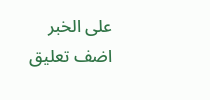على الخبر
اضف تعليق